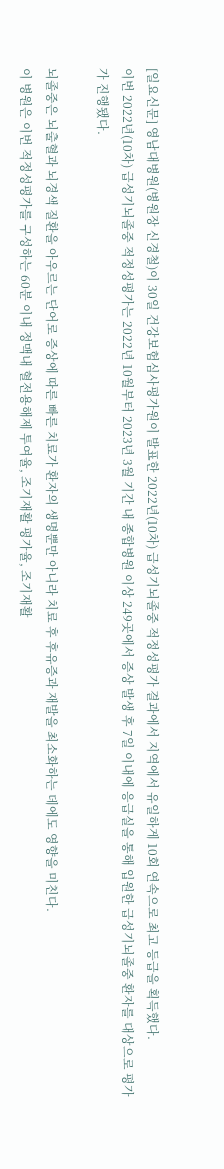[일요신문] 영남대병원(병원장 신경철)이 30일 건강보험심사평가원이 발표한 2022년(10차) 급성기뇌졸중 적정성평가 결과에서 지역에서 유일하게 10회 연속으로 최고 등급을 획득했다.
이번 2022년(10차) 급성기뇌졸중 적정성평가는 2022년 10월부터 2023년 3월 기간 내 종합병원 이상 249곳에서 증상 발생 후 7일 이내에 응급실을 통해 입원한 급성기뇌졸중 환자를 대상으로 평가가 진행됐다.

뇌졸중은 뇌출혈과 뇌경색 질환을 아우르는 단어로 증상에 따른 빠른 치료가 환자의 생명뿐만 아니라 치료 후 후유증과 재발을 최소화하는 데에도 영향을 미친다.
이 병원은 이번 적정성평가를 구성하는 60분 이내 정맥내 혈전용해제 투여율, 조기재활 평가율, 조기재활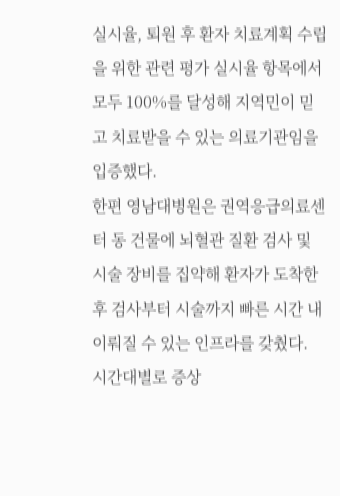실시율, 퇴원 후 환자 치료계획 수립을 위한 관련 평가 실시율 항목에서 모두 100%를 달성해 지역민이 믿고 치료받을 수 있는 의료기관임을 입증했다.
한편 영남대병원은 권역응급의료센터 동 건물에 뇌혈관 질환 검사 및 시술 장비를 집약해 환자가 도착한 후 검사부터 시술까지 빠른 시간 내 이뤄질 수 있는 인프라를 갖췄다.
시간대별로 증상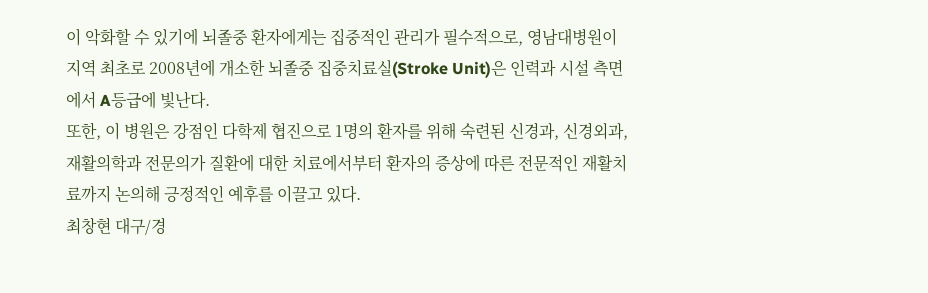이 악화할 수 있기에 뇌졸중 환자에게는 집중적인 관리가 필수적으로, 영남대병원이 지역 최초로 2008년에 개소한 뇌졸중 집중치료실(Stroke Unit)은 인력과 시설 측면에서 A등급에 빛난다.
또한, 이 병원은 강점인 다학제 협진으로 1명의 환자를 위해 숙련된 신경과, 신경외과, 재활의학과 전문의가 질환에 대한 치료에서부터 환자의 증상에 따른 전문적인 재활치료까지 논의해 긍정적인 예후를 이끌고 있다.
최창현 대구/경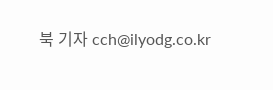북 기자 cch@ilyodg.co.kr